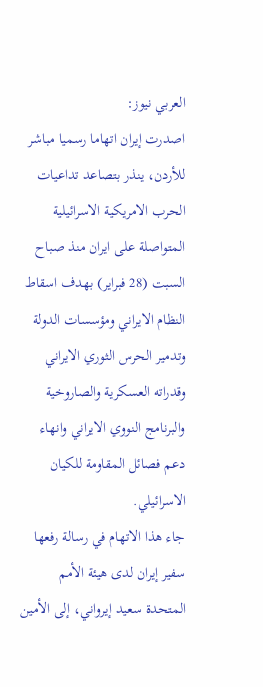العربي نيوز:
اصدرت إيران اتهاما رسميا مباشر للأردن، ينذر بتصاعد تداعيات الحرب الامريكية الاسرائيلية المتواصلة على ايران منذ صباح السبت (28 فبراير) بهدف اسقاط النظام الايراني ومؤسسات الدولة وتدمير الحرس الثوري الايراني وقدراته العسكرية والصاروخية والبرنامج النووي الايراني وانهاء دعم فصائل المقاومة للكيان الاسرائيلي.
جاء هذا الاتهام في رسالة رفعها سفير إيران لدى هيئة الأمم المتحدة سعيد إيرواني، إلى الأمين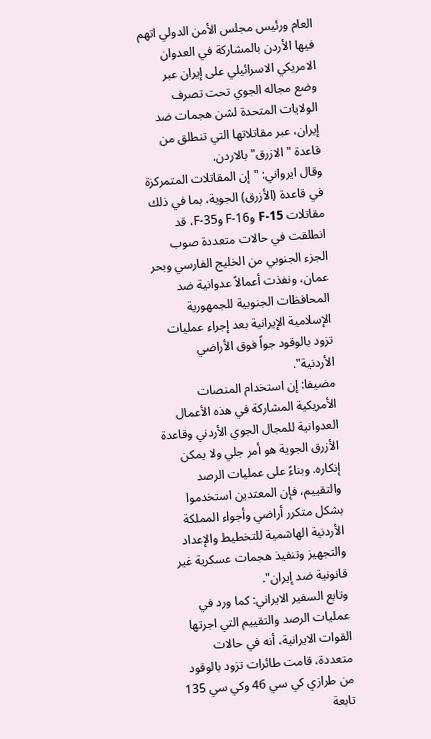العام ورئيس مجلس الأمن الدولي اتهم فيها الأردن بالمشاركة في العدوان الامريكي الاسرائيلي على إيران عبر وضع مجاله الجوي تحت تصرف الولايات المتحدة لشن هجمات ضد إيران، عبر مقاتلاتها التي تنطلق من قاعدة "الازرق" بالاردن.
وقال ايرواني: "إن المقاتلات المتمركزة في قاعدة (الأزرق) الجوية، بما في ذلك مقاتلات F-15 وF-16 وF-35، قد انطلقت في حالات متعددة صوب الجزء الجنوبي من الخليج الفارسي وبحر عمان، ونفذت أعمالاً عدوانية ضد المحافظات الجنوبية للجمهورية الإسلامية الإيرانية بعد إجراء عمليات تزود بالوقود جواً فوق الأراضي الأردنية".
مضيفا: إن استخدام المنصات الأمريكية المشاركة في هذه الأعمال العدوانية للمجال الجوي الأردني وقاعدة الأزرق الجوية هو أمر جلي ولا يمكن إنكاره. وبناءً على عمليات الرصد والتقييم، فإن المعتدين استخدموا بشكل متكرر أراضي وأجواء المملكة الأردنية الهاشمية للتخطيط والإعداد والتجهيز وتنفيذ هجمات عسكرية غير قانونية ضد إيران".
وتابع السفير الايراني: كما ورد في عمليات الرصد والتقييم التي اجرتها القوات الايرانية، أنه في حالات متعددة، قامت طائرات تزود بالوقود من طرازي كي سي 46 وكي سي 135 تابعة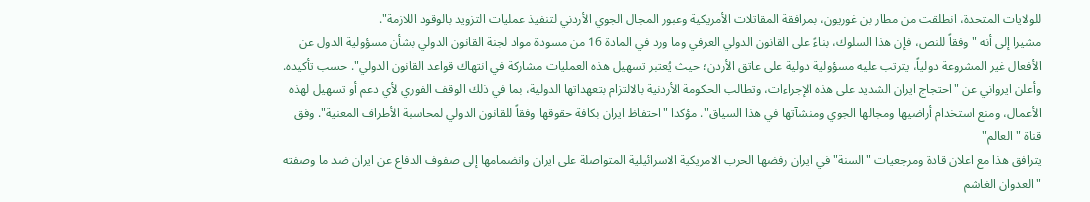للولايات المتحدة، انطلقت من مطار بن غوريون، بمرافقة المقاتلات الأمريكية وعبور المجال الجوي الأردني لتنفيذ عمليات التزويد بالوقود اللازمة".
مشيرا إلى أنه "وفقاً للنص، فإن هذا السلوك، بناءً على القانون الدولي العرفي وما ورد في المادة 16 من مسودة مواد لجنة القانون الدولي بشأن مسؤولية الدول عن الأفعال غير المشروعة دولياً، يترتب عليه مسؤولية دولية على عاتق الأردن؛ حيث يُعتبر تسهيل هذه العمليات مشاركة في انتهاك قواعد القانون الدولي". حسب تأكيده.
وأعلن ايرواني عن "احتجاج ايران الشديد على هذه الإجراءات، وتطالب الحكومة الأردنية بالالتزام بتعهداتها الدولية، بما في ذلك الوقف الفوري لأي دعم أو تسهيل لهذه الأعمال، ومنع استخدام أراضيها ومجالها الجوي ومنشآتها في هذا السياق". مؤكدا "احتفاظ ايران بكافة حقوقها وفقاً للقانون الدولي لمحاسبة الأطراف المعنية". وفق قناة "العالم"
يترافق هذا مع اعلان قادة ومرجعيات "السنة" في ايران رفضها الحرب الامريكية الاسرائيلية المتواصلة على ايران وانضمامها إلى صفوف الدفاع عن ايران ضد ما وصفته "العدوان الغاشم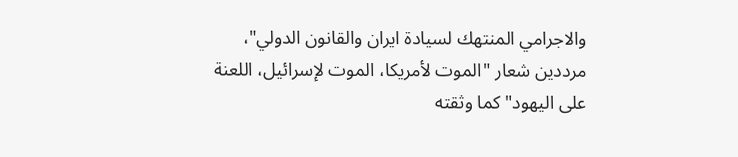والاجرامي المنتهك لسيادة ايران والقانون الدولي"، مرددين شعار "الموت لأمريكا، الموت لإسرائيل، اللعنة على اليهود" كما وثقته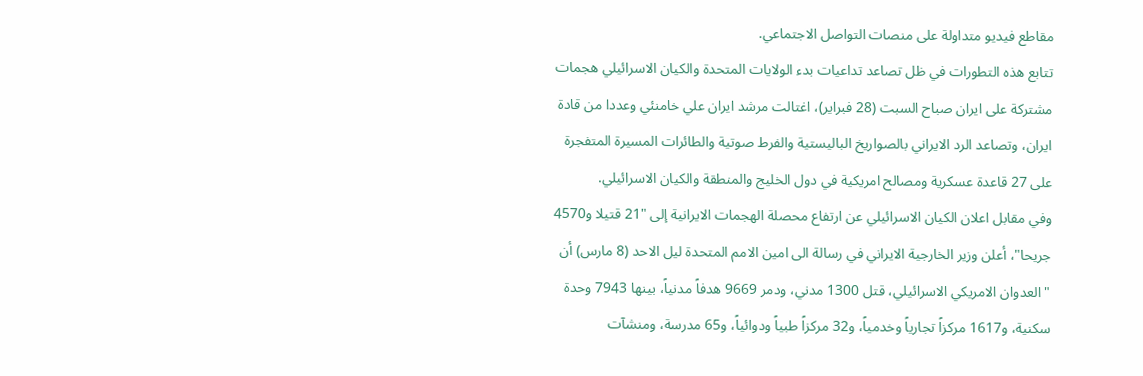مقاطع فيديو متداولة على منصات التواصل الاجتماعي.
تتابع هذه التطورات في ظل تصاعد تداعيات بدء الولايات المتحدة والكيان الاسرائيلي هجمات مشتركة على ايران صباح السبت (28 فبراير)، اغتالت مرشد ايران علي خامنئي وعددا من قادة ايران، وتصاعد الرد الايراني بالصواريخ الباليستية والفرط صوتية والطائرات المسيرة المتفجرة على 27 قاعدة عسكرية ومصالح امريكية في دول الخليج والمنطقة والكيان الاسرائيلي.
وفي مقابل اعلان الكيان الاسرائيلي عن ارتفاع محصلة الهجمات الايرانية إلى "21 قتيلا و4570 جريحا"، أعلن وزير الخارجية الايراني في رسالة الى امين الامم المتحدة ليل الاحد (8 مارس) أن "العدوان الامريكي الاسرائيلي، قتل 1300 مدني، ودمر 9669 هدفاً مدنياً، بينها 7943 وحدة سكنية، و1617 مركزاً تجارياً وخدمياً، و32 مركزاً طبياً ودوائياً، و65 مدرسة، ومنشآت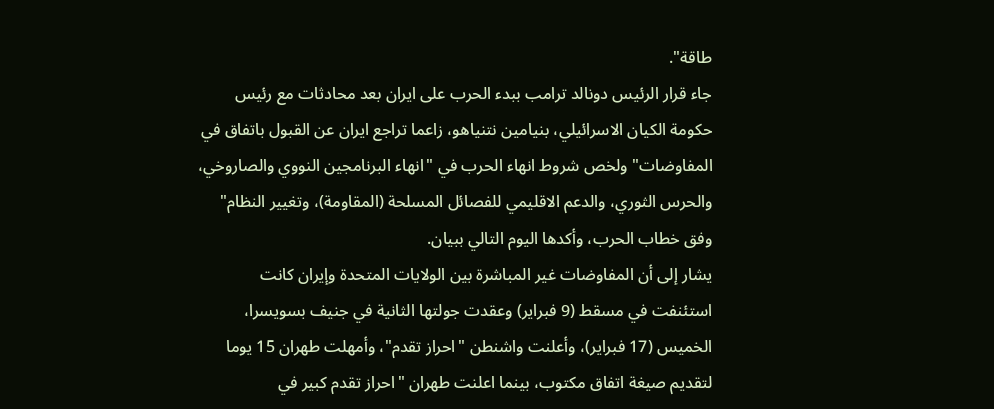طاقة".
جاء قرار الرئيس دونالد ترامب ببدء الحرب على ايران بعد محادثات مع رئيس حكومة الكيان الاسرائيلي، بنيامين نتنياهو، زاعما تراجع ايران عن القبول باتفاق في المفاوضات" ولخص شروط انهاء الحرب في "انهاء البرنامجين النووي والصاروخي، والحرس الثوري، والدعم الاقليمي للفصائل المسلحة (المقاومة)، وتغيير النظام" وفق خطاب الحرب، وأكدها اليوم التالي ببيان.
يشار إلى أن المفاوضات غير المباشرة بين الولايات المتحدة وإيران كانت استئنفت في مسقط (9 فبراير) وعقدت جولتها الثانية في جنيف بسويسرا، الخميس (17 فبراير)، وأعلنت واشنطن "احراز تقدم"، وأمهلت طهران 15 يوما لتقديم صيغة اتفاق مكتوب، بينما اعلنت طهران "احراز تقدم كبير في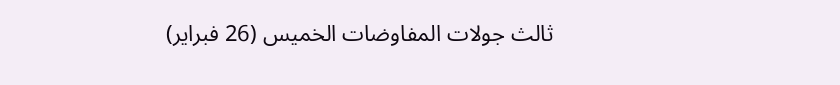ثالث جولات المفاوضات الخميس (26 فبراير)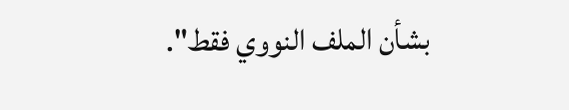بشأن الملف النووي فقط".